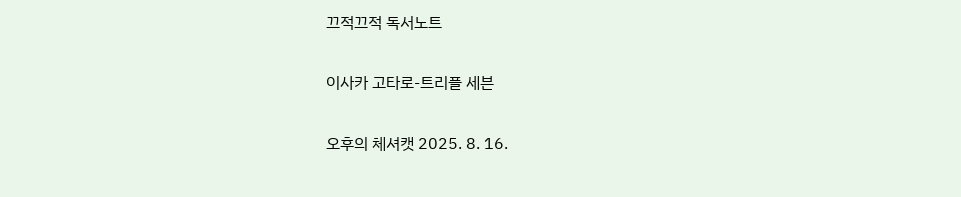끄적끄적 독서노트

이사카 고타로-트리플 세븐

오후의 체셔캣 2025. 8. 16.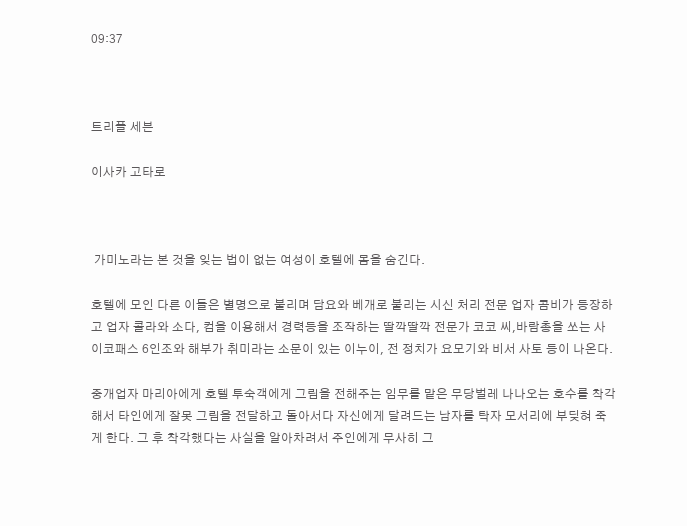09:37



트리플 세븐

이사카 고타로



 가미노라는 본 것을 잊는 법이 없는 여성이 호텔에 몸을 숨긴다.

호텔에 모인 다른 이들은 별명으로 불리며 담요와 베개로 불리는 시신 처리 전문 업자 콤비가 등장하고 업자 콜라와 소다, 컴을 이용해서 경력등을 조작하는 딸깍딸깍 전문가 코코 씨,바람총을 쏘는 사이코패스 6인조와 해부가 취미라는 소문이 있는 이누이, 전 정치가 요모기와 비서 사토 등이 나온다.

중개업자 마리아에게 호텔 투숙객에게 그림을 전해주는 임무를 맡은 무당벌레 나나오는 호수를 착각해서 타인에게 잘못 그림을 전달하고 돌아서다 자신에게 달려드는 남자를 탁자 모서리에 부딪혀 죽게 한다. 그 후 착각했다는 사실을 알아차려서 주인에게 무사히 그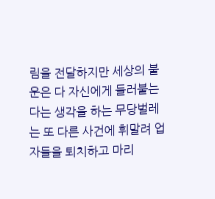림을 전달하지만 세상의 불운은 다 자신에게 들러붙는다는 생각을 하는 무당벌레는 또 다른 사건에 휘말려 업자들을 퇴치하고 마리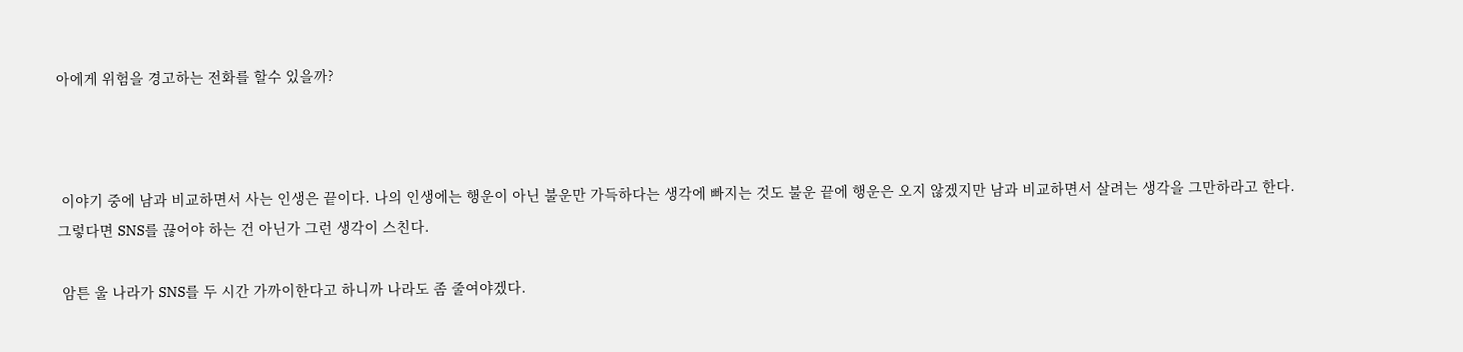아에게 위험을 경고하는 전화를 할수 있을까?



 이야기 중에 남과 비교하면서 사는 인생은 끝이다. 나의 인생에는 행운이 아닌 불운만 가득하다는 생각에 빠지는 것도 불운 끝에 행운은 오지 않겠지만 남과 비교하면서 살려는 생각을 그만하라고 한다. 그렇다면 SNS를 끊어야 하는 건 아닌가 그런 생각이 스친다.

 암튼 울 나라가 SNS를 두 시간 가까이한다고 하니까 나라도 좀 줄여야겠다.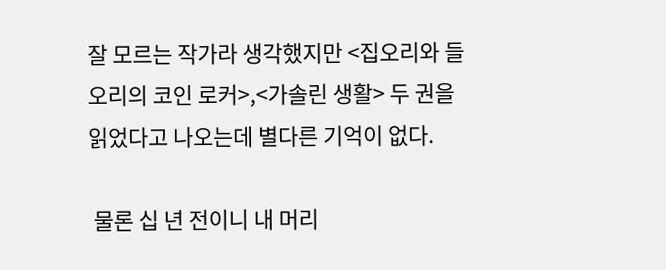잘 모르는 작가라 생각했지만 <집오리와 들오리의 코인 로커>,<가솔린 생활> 두 권을 읽었다고 나오는데 별다른 기억이 없다.

 물론 십 년 전이니 내 머리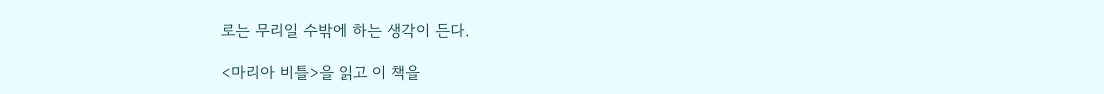로는 무리일 수밖에 하는 생각이 든다.

<마리아 비틀>을 읽고 이 책을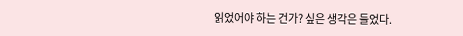읽었어야 하는 건가? 싶은 생각은 들었다.